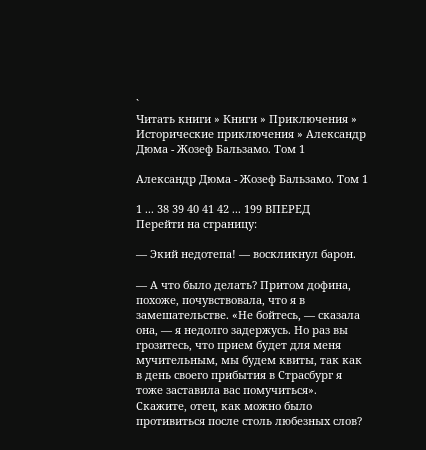`
Читать книги » Книги » Приключения » Исторические приключения » Александр Дюма - Жозеф Бальзамо. Том 1

Александр Дюма - Жозеф Бальзамо. Том 1

1 ... 38 39 40 41 42 ... 199 ВПЕРЕД
Перейти на страницу:

— Экий недотепа! — воскликнул барон.

— А что было делать? Притом дофина, похоже, почувствовала, что я в замешательстве. «Не бойтесь, — сказала она, — я недолго задержусь. Но раз вы грозитесь, что прием будет для меня мучительным, мы будем квиты, так как в день своего прибытия в Страсбург я тоже заставила вас помучиться». Скажите, отец, как можно было противиться после столь любезных слов?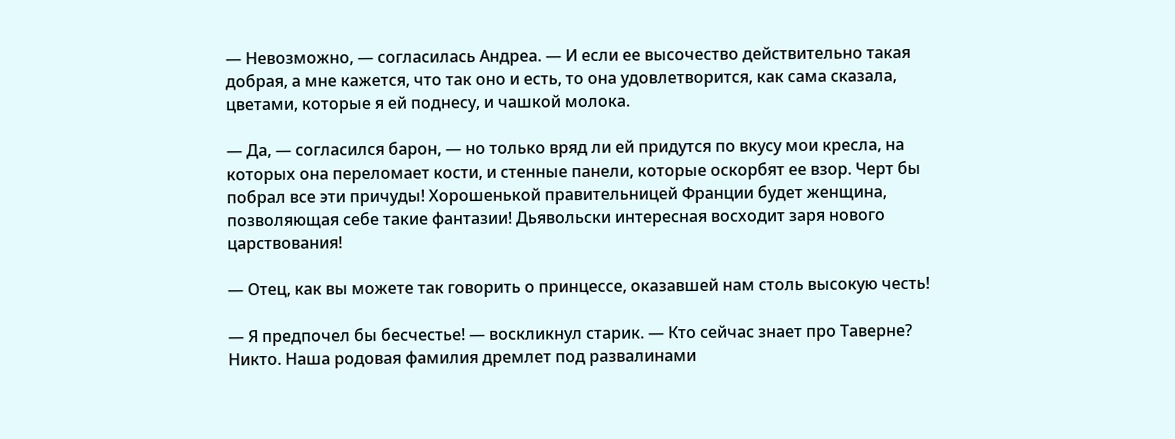— Невозможно, — согласилась Андреа. — И если ее высочество действительно такая добрая, а мне кажется, что так оно и есть, то она удовлетворится, как сама сказала, цветами, которые я ей поднесу, и чашкой молока.

— Да, — согласился барон, — но только вряд ли ей придутся по вкусу мои кресла, на которых она переломает кости, и стенные панели, которые оскорбят ее взор. Черт бы побрал все эти причуды! Хорошенькой правительницей Франции будет женщина, позволяющая себе такие фантазии! Дьявольски интересная восходит заря нового царствования!

— Отец, как вы можете так говорить о принцессе, оказавшей нам столь высокую честь!

— Я предпочел бы бесчестье! — воскликнул старик. — Кто сейчас знает про Таверне? Никто. Наша родовая фамилия дремлет под развалинами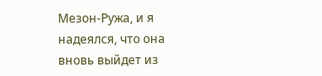Мезон-Ружа, и я надеялся, что она вновь выйдет из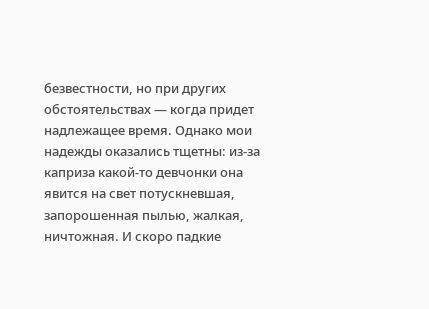безвестности, но при других обстоятельствах — когда придет надлежащее время. Однако мои надежды оказались тщетны: из-за каприза какой-то девчонки она явится на свет потускневшая, запорошенная пылью, жалкая, ничтожная. И скоро падкие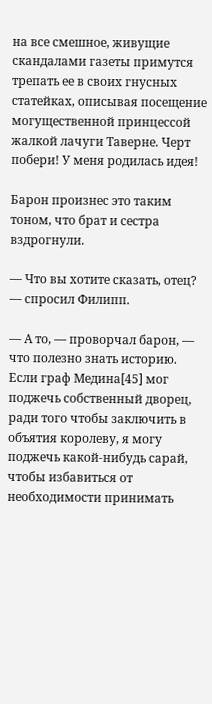на все смешное, живущие скандалами газеты примутся трепать ее в своих гнусных статейках, описывая посещение могущественной принцессой жалкой лачуги Таверне. Черт побери! У меня родилась идея!

Барон произнес это таким тоном, что брат и сестра вздрогнули.

— Что вы хотите сказать, отец? — спросил Филипп.

— А то, — проворчал барон, — что полезно знать историю. Если граф Медина[45] мог поджечь собственный дворец, ради того чтобы заключить в объятия королеву, я могу поджечь какой-нибудь сарай, чтобы избавиться от необходимости принимать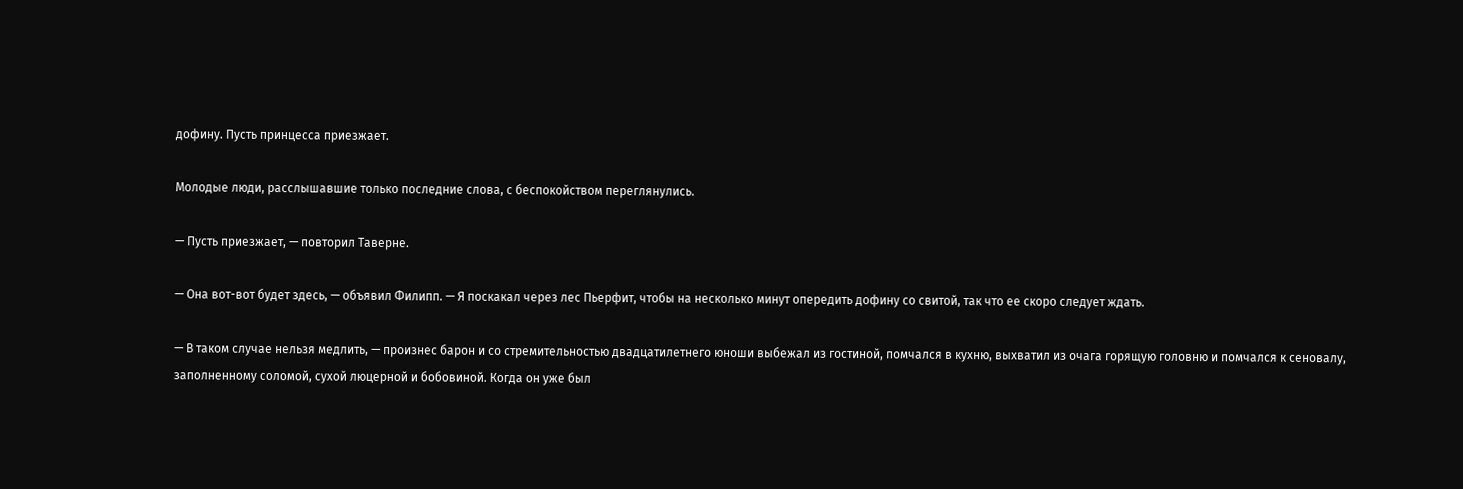дофину. Пусть принцесса приезжает.

Молодые люди, расслышавшие только последние слова, с беспокойством переглянулись.

— Пусть приезжает, — повторил Таверне.

— Она вот-вот будет здесь, — объявил Филипп. — Я поскакал через лес Пьерфит, чтобы на несколько минут опередить дофину со свитой, так что ее скоро следует ждать.

— В таком случае нельзя медлить, — произнес барон и со стремительностью двадцатилетнего юноши выбежал из гостиной, помчался в кухню, выхватил из очага горящую головню и помчался к сеновалу, заполненному соломой, сухой люцерной и бобовиной. Когда он уже был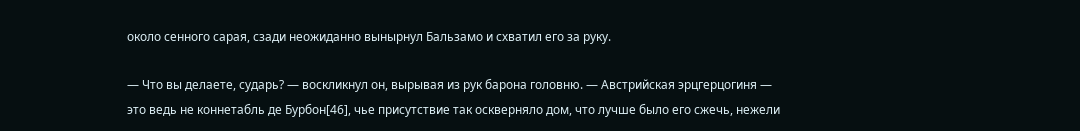около сенного сарая, сзади неожиданно вынырнул Бальзамо и схватил его за руку.

— Что вы делаете, сударь? — воскликнул он, вырывая из рук барона головню. — Австрийская эрцгерцогиня — это ведь не коннетабль де Бурбон[46], чье присутствие так оскверняло дом, что лучше было его сжечь, нежели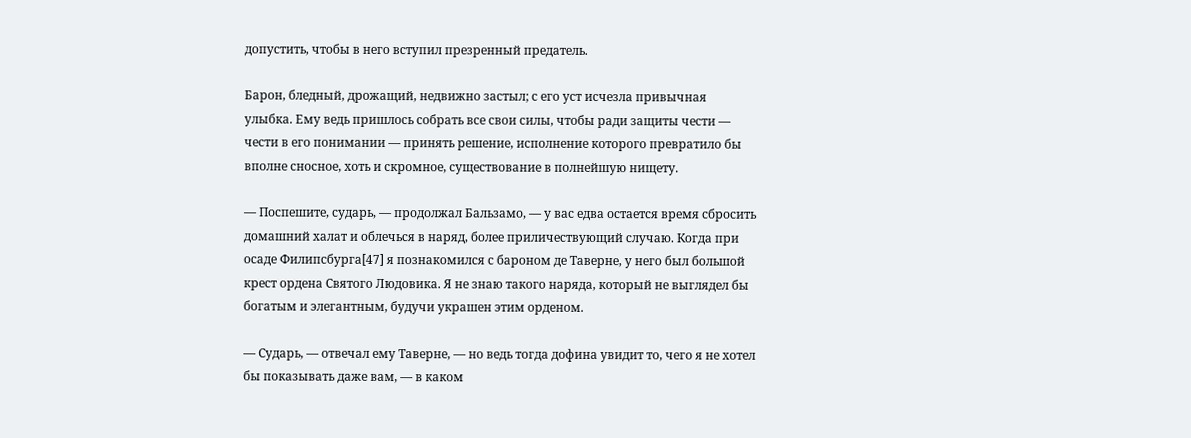допустить, чтобы в него вступил презренный предатель.

Барон, бледный, дрожащий, недвижно застыл; с его уст исчезла привычная улыбка. Ему ведь пришлось собрать все свои силы, чтобы ради защиты чести — чести в его понимании — принять решение, исполнение которого превратило бы вполне сносное, хоть и скромное, существование в полнейшую нищету.

— Поспешите, сударь, — продолжал Бальзамо, — у вас едва остается время сбросить домашний халат и облечься в наряд, более приличествующий случаю. Когда при осаде Филипсбурга[47] я познакомился с бароном де Таверне, у него был большой крест ордена Святого Людовика. Я не знаю такого наряда, который не выглядел бы богатым и элегантным, будучи украшен этим орденом.

— Сударь, — отвечал ему Таверне, — но ведь тогда дофина увидит то, чего я не хотел бы показывать даже вам, — в каком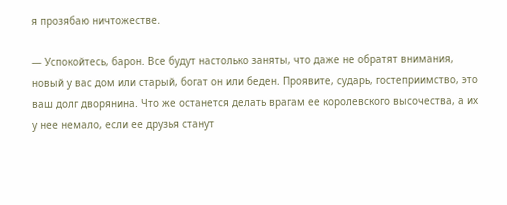я прозябаю ничтожестве.

— Успокойтесь, барон. Все будут настолько заняты, что даже не обратят внимания, новый у вас дом или старый, богат он или беден. Проявите, сударь, гостеприимство, это ваш долг дворянина. Что же останется делать врагам ее королевского высочества, а их у нее немало, если ее друзья станут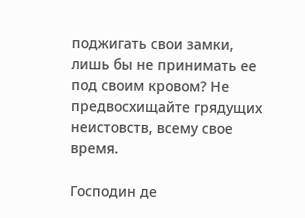поджигать свои замки, лишь бы не принимать ее под своим кровом? Не предвосхищайте грядущих неистовств, всему свое время.

Господин де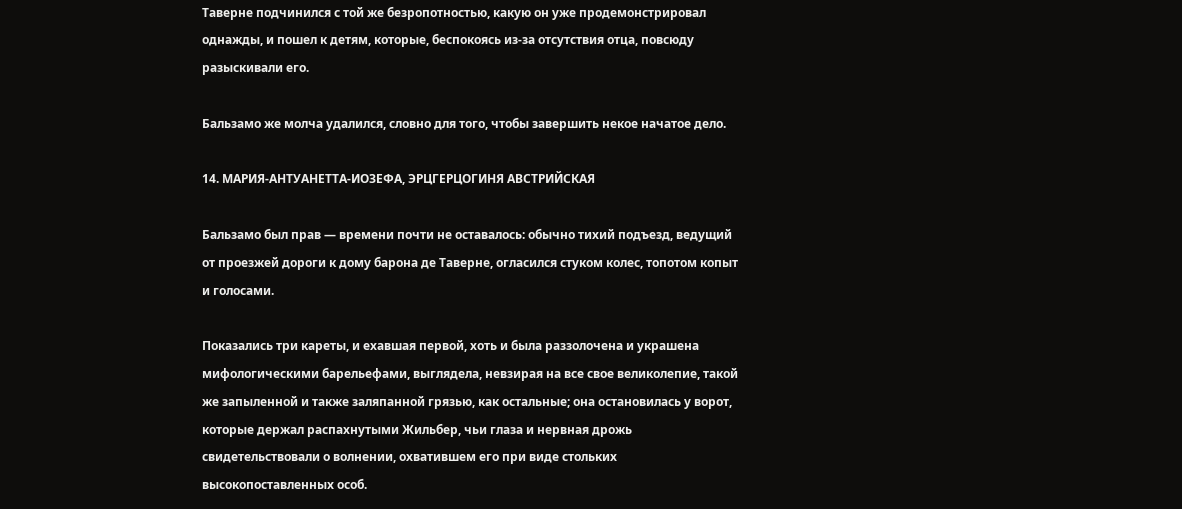Таверне подчинился с той же безропотностью, какую он уже продемонстрировал однажды, и пошел к детям, которые, беспокоясь из-за отсутствия отца, повсюду разыскивали его.

Бальзамо же молча удалился, словно для того, чтобы завершить некое начатое дело.

14. МАРИЯ-АНТУАНЕТТА-ИОЗЕФА, ЭРЦГЕРЦОГИНЯ АВСТРИЙСКАЯ

Бальзамо был прав — времени почти не оставалось: обычно тихий подъезд, ведущий от проезжей дороги к дому барона де Таверне, огласился стуком колес, топотом копыт и голосами.

Показались три кареты, и ехавшая первой, хоть и была раззолочена и украшена мифологическими барельефами, выглядела, невзирая на все свое великолепие, такой же запыленной и также заляпанной грязью, как остальные; она остановилась у ворот, которые держал распахнутыми Жильбер, чьи глаза и нервная дрожь свидетельствовали о волнении, охватившем его при виде стольких высокопоставленных особ.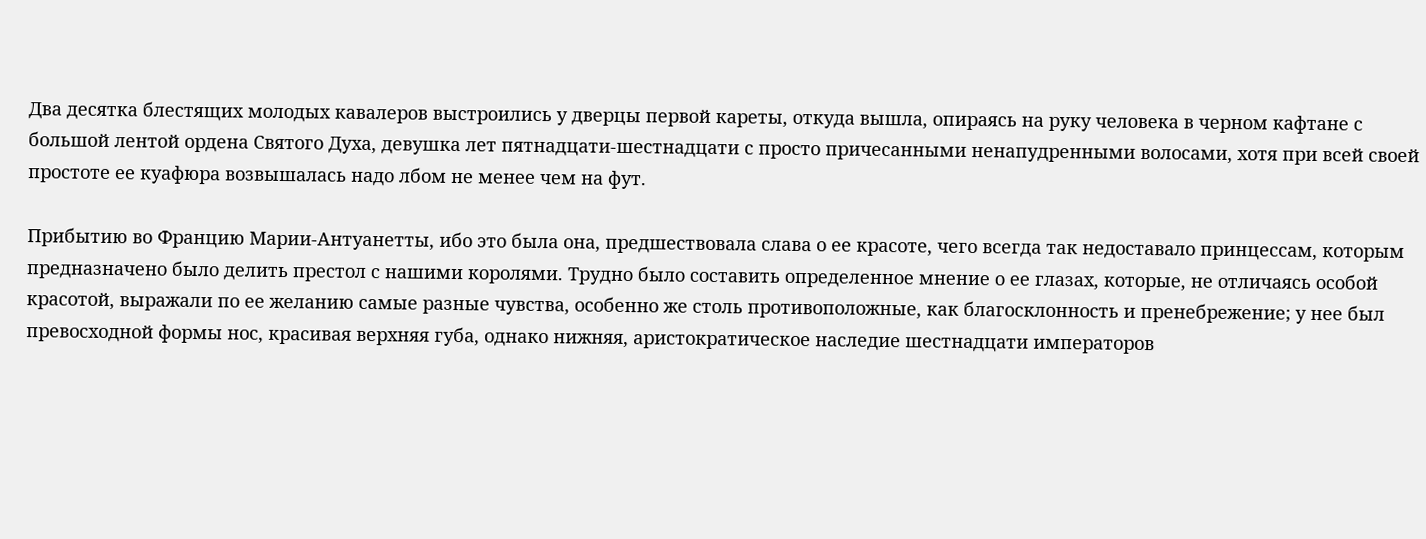Два десятка блестящих молодых кавалеров выстроились у дверцы первой кареты, откуда вышла, опираясь на руку человека в черном кафтане с большой лентой ордена Святого Духа, девушка лет пятнадцати-шестнадцати с просто причесанными ненапудренными волосами, хотя при всей своей простоте ее куафюра возвышалась надо лбом не менее чем на фут.

Прибытию во Францию Марии-Антуанетты, ибо это была она, предшествовала слава о ее красоте, чего всегда так недоставало принцессам, которым предназначено было делить престол с нашими королями. Трудно было составить определенное мнение о ее глазах, которые, не отличаясь особой красотой, выражали по ее желанию самые разные чувства, особенно же столь противоположные, как благосклонность и пренебрежение; у нее был превосходной формы нос, красивая верхняя губа, однако нижняя, аристократическое наследие шестнадцати императоров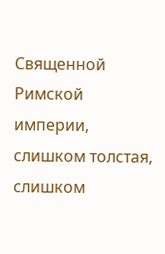Священной Римской империи, слишком толстая, слишком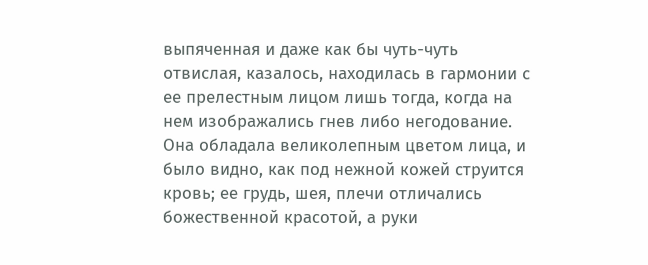выпяченная и даже как бы чуть-чуть отвислая, казалось, находилась в гармонии с ее прелестным лицом лишь тогда, когда на нем изображались гнев либо негодование. Она обладала великолепным цветом лица, и было видно, как под нежной кожей струится кровь; ее грудь, шея, плечи отличались божественной красотой, а руки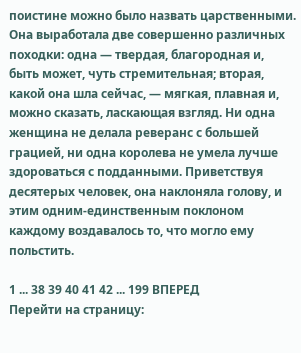поистине можно было назвать царственными. Она выработала две совершенно различных походки: одна — твердая, благородная и, быть может, чуть стремительная; вторая, какой она шла сейчас, — мягкая, плавная и, можно сказать, ласкающая взгляд. Ни одна женщина не делала реверанс с большей грацией, ни одна королева не умела лучше здороваться с подданными. Приветствуя десятерых человек, она наклоняла голову, и этим одним-единственным поклоном каждому воздавалось то, что могло ему польстить.

1 ... 38 39 40 41 42 ... 199 ВПЕРЕД
Перейти на страницу: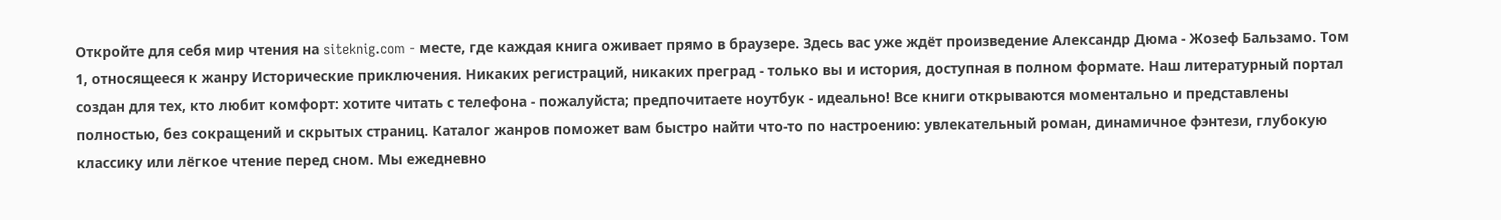Откройте для себя мир чтения на siteknig.com - месте, где каждая книга оживает прямо в браузере. Здесь вас уже ждёт произведение Александр Дюма - Жозеф Бальзамо. Том 1, относящееся к жанру Исторические приключения. Никаких регистраций, никаких преград - только вы и история, доступная в полном формате. Наш литературный портал создан для тех, кто любит комфорт: хотите читать с телефона - пожалуйста; предпочитаете ноутбук - идеально! Все книги открываются моментально и представлены полностью, без сокращений и скрытых страниц. Каталог жанров поможет вам быстро найти что-то по настроению: увлекательный роман, динамичное фэнтези, глубокую классику или лёгкое чтение перед сном. Мы ежедневно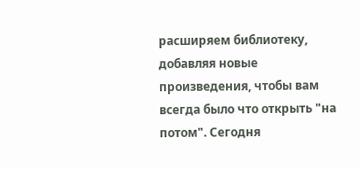расширяем библиотеку, добавляя новые произведения, чтобы вам всегда было что открыть "на потом". Сегодня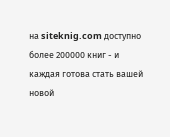на siteknig.com доступно более 200000 книг - и каждая готова стать вашей новой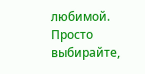любимой. Просто выбирайте,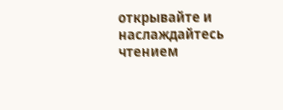открывайте и наслаждайтесь чтением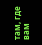там, где вам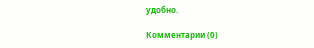удобно.

Комментарии (0)